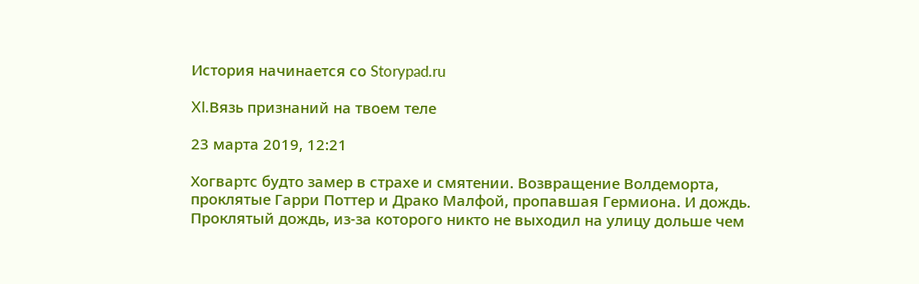История начинается со Storypad.ru

XI.Вязь признаний на твоем теле

23 марта 2019, 12:21

Хогвартс будто замер в страхе и смятении. Возвращение Волдеморта, проклятые Гарри Поттер и Драко Малфой, пропавшая Гермиона. И дождь. Проклятый дождь, из-за которого никто не выходил на улицу дольше чем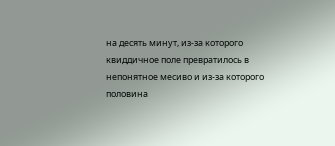на десять минут, из-за которого квиддичное поле превратилось в непонятное месиво и из-за которого половина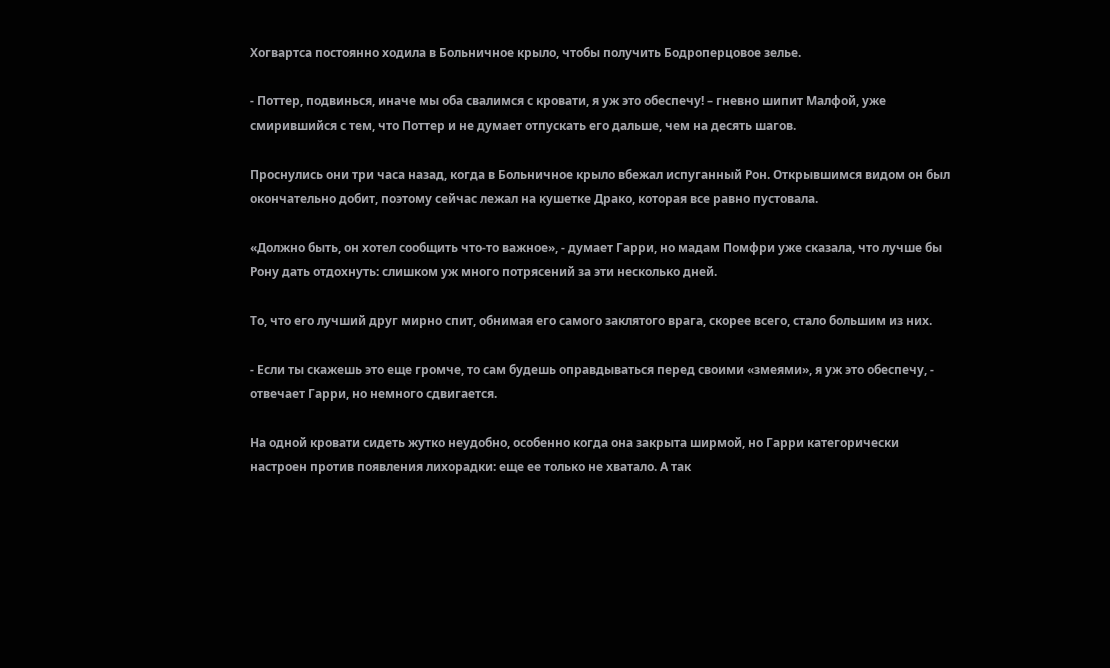Хогвартса постоянно ходила в Больничное крыло, чтобы получить Бодроперцовое зелье.

- Поттер, подвинься, иначе мы оба свалимся с кровати, я уж это обеспечу! – гневно шипит Малфой, уже смирившийся с тем, что Поттер и не думает отпускать его дальше, чем на десять шагов.

Проснулись они три часа назад, когда в Больничное крыло вбежал испуганный Рон. Открывшимся видом он был окончательно добит, поэтому сейчас лежал на кушетке Драко, которая все равно пустовала.

«Должно быть, он хотел сообщить что-то важное», - думает Гарри, но мадам Помфри уже сказала, что лучше бы Рону дать отдохнуть: слишком уж много потрясений за эти несколько дней.

То, что его лучший друг мирно спит, обнимая его самого заклятого врага, скорее всего, стало большим из них.

- Если ты скажешь это еще громче, то сам будешь оправдываться перед своими «змеями», я уж это обеспечу, - отвечает Гарри, но немного сдвигается.

На одной кровати сидеть жутко неудобно, особенно когда она закрыта ширмой, но Гарри категорически настроен против появления лихорадки: еще ее только не хватало. А так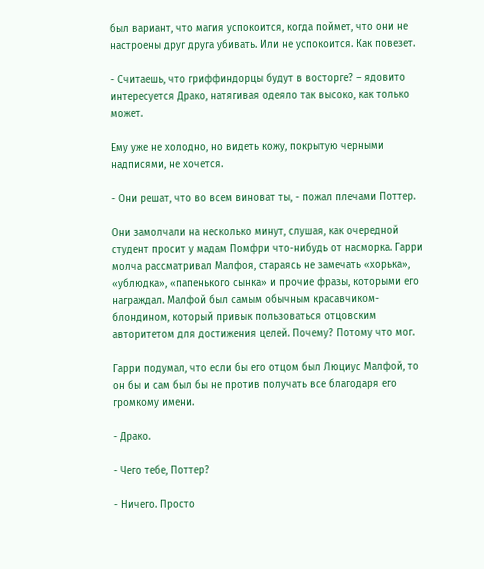был вариант, что магия успокоится, когда поймет, что они не настроены друг друга убивать. Или не успокоится. Как повезет.

- Считаешь, что гриффиндорцы будут в восторге? – ядовито интересуется Драко, натягивая одеяло так высоко, как только может.

Ему уже не холодно, но видеть кожу, покрытую черными надписями, не хочется.

- Они решат, что во всем виноват ты, - пожал плечами Поттер.

Они замолчали на несколько минут, слушая, как очередной студент просит у мадам Помфри что-нибудь от насморка. Гарри молча рассматривал Малфоя, стараясь не замечать «хорька», «ублюдка», «папенького сынка» и прочие фразы, которыми его награждал. Малфой был самым обычным красавчиком-блондином, который привык пользоваться отцовским авторитетом для достижения целей. Почему? Потому что мог.

Гарри подумал, что если бы его отцом был Люциус Малфой, то он бы и сам был бы не против получать все благодаря его громкому имени.

- Драко.

- Чего тебе, Поттер?

- Ничего. Просто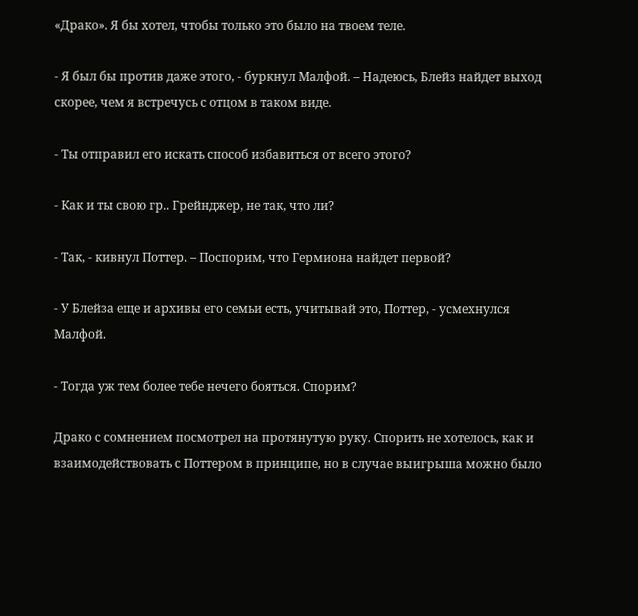«Драко». Я бы хотел, чтобы только это было на твоем теле.

- Я был бы против даже этого, - буркнул Малфой. – Надеюсь, Блейз найдет выход скорее, чем я встречусь с отцом в таком виде.

- Ты отправил его искать способ избавиться от всего этого?

- Как и ты свою гр.. Грейнджер, не так, что ли?

- Так, - кивнул Поттер. – Поспорим, что Гермиона найдет первой?

- У Блейза еще и архивы его семьи есть, учитывай это, Поттер, - усмехнулся Малфой.

- Тогда уж тем более тебе нечего бояться. Спорим?

Драко с сомнением посмотрел на протянутую руку. Спорить не хотелось, как и взаимодействовать с Поттером в принципе, но в случае выигрыша можно было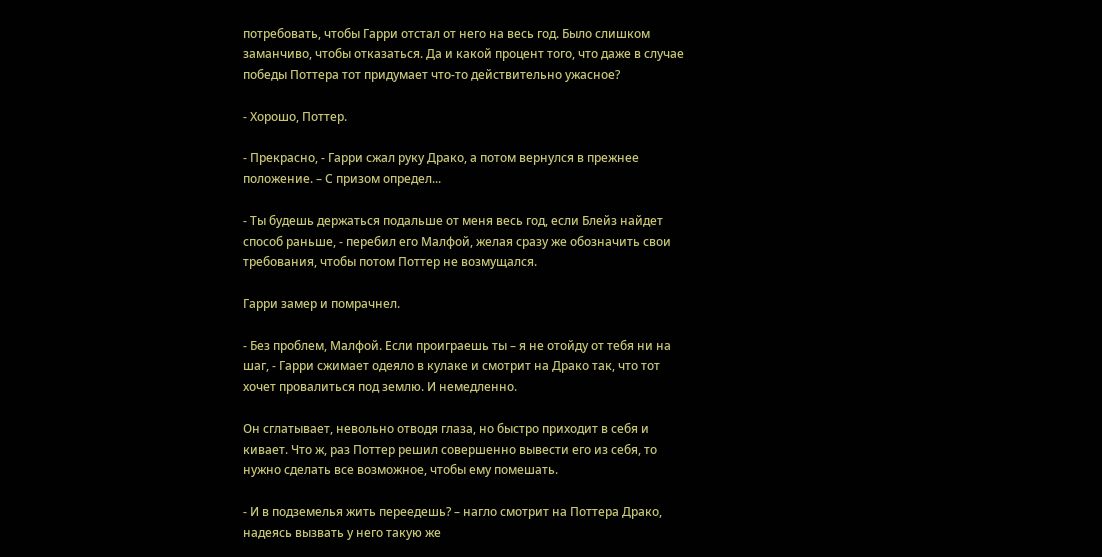потребовать, чтобы Гарри отстал от него на весь год. Было слишком заманчиво, чтобы отказаться. Да и какой процент того, что даже в случае победы Поттера тот придумает что-то действительно ужасное?

- Хорошо, Поттер.

- Прекрасно, - Гарри сжал руку Драко, а потом вернулся в прежнее положение. – С призом определ...

- Ты будешь держаться подальше от меня весь год, если Блейз найдет способ раньше, - перебил его Малфой, желая сразу же обозначить свои требования, чтобы потом Поттер не возмущался.

Гарри замер и помрачнел.

- Без проблем, Малфой. Если проиграешь ты – я не отойду от тебя ни на шаг, - Гарри сжимает одеяло в кулаке и смотрит на Драко так, что тот хочет провалиться под землю. И немедленно.

Он сглатывает, невольно отводя глаза, но быстро приходит в себя и кивает. Что ж, раз Поттер решил совершенно вывести его из себя, то нужно сделать все возможное, чтобы ему помешать.

- И в подземелья жить переедешь? – нагло смотрит на Поттера Драко, надеясь вызвать у него такую же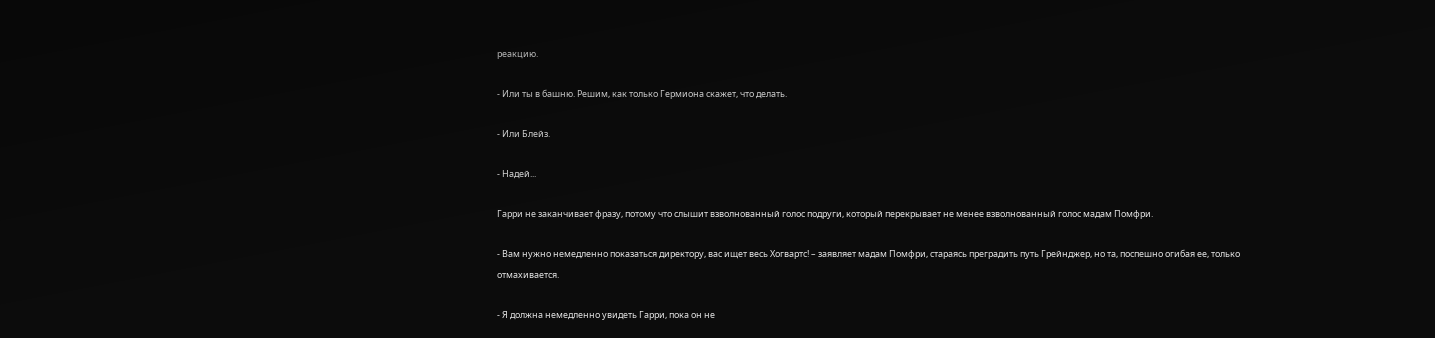реакцию.

- Или ты в башню. Решим, как только Гермиона скажет, что делать.

- Или Блейз.

- Надей...

Гарри не заканчивает фразу, потому что слышит взволнованный голос подруги, который перекрывает не менее взволнованный голос мадам Помфри.

- Вам нужно немедленно показаться директору, вас ищет весь Хогвартс! – заявляет мадам Помфри, стараясь преградить путь Грейнджер, но та, поспешно огибая ее, только отмахивается.

- Я должна немедленно увидеть Гарри, пока он не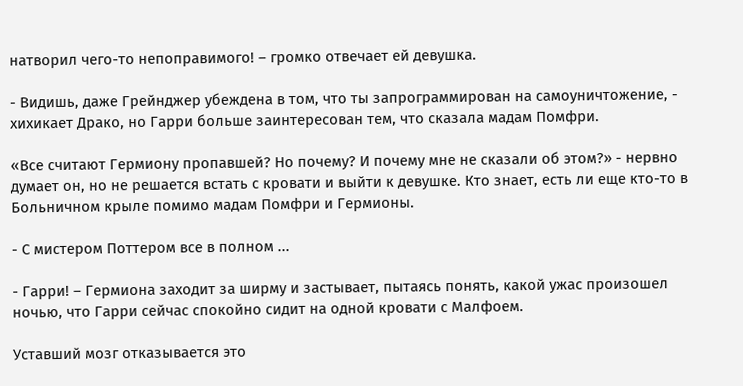натворил чего-то непоправимого! – громко отвечает ей девушка.

- Видишь, даже Грейнджер убеждена в том, что ты запрограммирован на самоуничтожение, - хихикает Драко, но Гарри больше заинтересован тем, что сказала мадам Помфри.

«Все считают Гермиону пропавшей? Но почему? И почему мне не сказали об этом?» - нервно думает он, но не решается встать с кровати и выйти к девушке. Кто знает, есть ли еще кто-то в Больничном крыле помимо мадам Помфри и Гермионы.

- С мистером Поттером все в полном ...

- Гарри! – Гермиона заходит за ширму и застывает, пытаясь понять, какой ужас произошел ночью, что Гарри сейчас спокойно сидит на одной кровати с Малфоем.

Уставший мозг отказывается это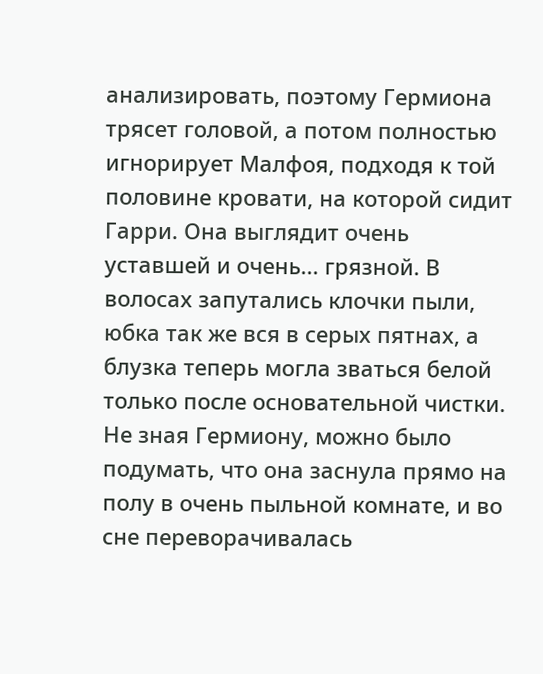анализировать, поэтому Гермиона трясет головой, а потом полностью игнорирует Малфоя, подходя к той половине кровати, на которой сидит Гарри. Она выглядит очень уставшей и очень... грязной. В волосах запутались клочки пыли, юбка так же вся в серых пятнах, а блузка теперь могла зваться белой только после основательной чистки. Не зная Гермиону, можно было подумать, что она заснула прямо на полу в очень пыльной комнате, и во сне переворачивалась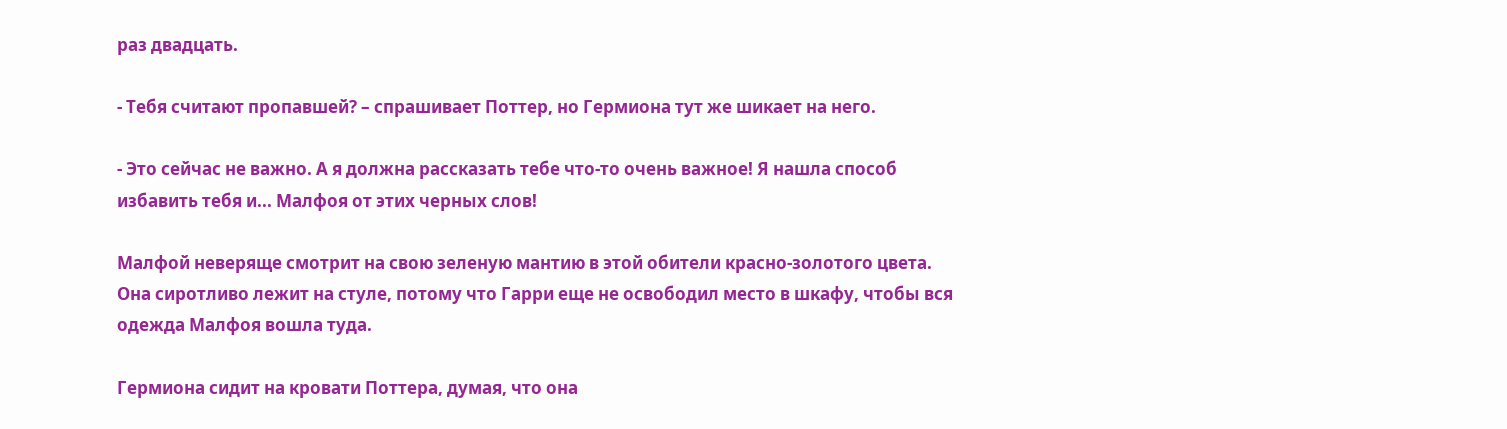раз двадцать.

- Тебя считают пропавшей? – спрашивает Поттер, но Гермиона тут же шикает на него.

- Это сейчас не важно. А я должна рассказать тебе что-то очень важное! Я нашла способ избавить тебя и... Малфоя от этих черных слов!

Малфой неверяще смотрит на свою зеленую мантию в этой обители красно-золотого цвета. Она сиротливо лежит на стуле, потому что Гарри еще не освободил место в шкафу, чтобы вся одежда Малфоя вошла туда.

Гермиона сидит на кровати Поттера, думая, что она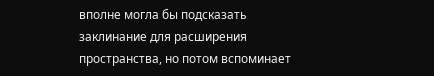вполне могла бы подсказать заклинание для расширения пространства, но потом вспоминает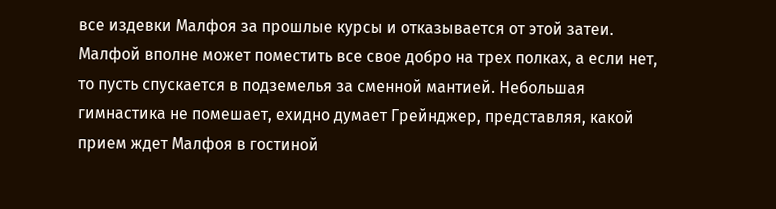все издевки Малфоя за прошлые курсы и отказывается от этой затеи. Малфой вполне может поместить все свое добро на трех полках, а если нет, то пусть спускается в подземелья за сменной мантией. Небольшая гимнастика не помешает, ехидно думает Грейнджер, представляя, какой прием ждет Малфоя в гостиной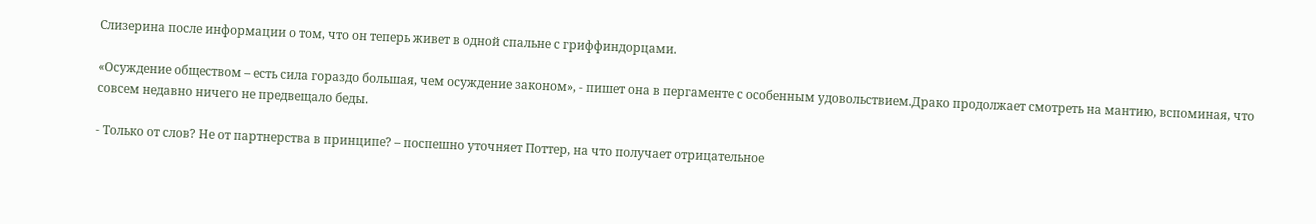Слизерина после информации о том, что он теперь живет в одной спальне с гриффиндорцами.

«Осуждение обществом – есть сила гораздо большая, чем осуждение законом», - пишет она в пергаменте с особенным удовольствием.Драко продолжает смотреть на мантию, вспоминая, что совсем недавно ничего не предвещало беды.

- Только от слов? Не от партнерства в принципе? – поспешно уточняет Поттер, на что получает отрицательное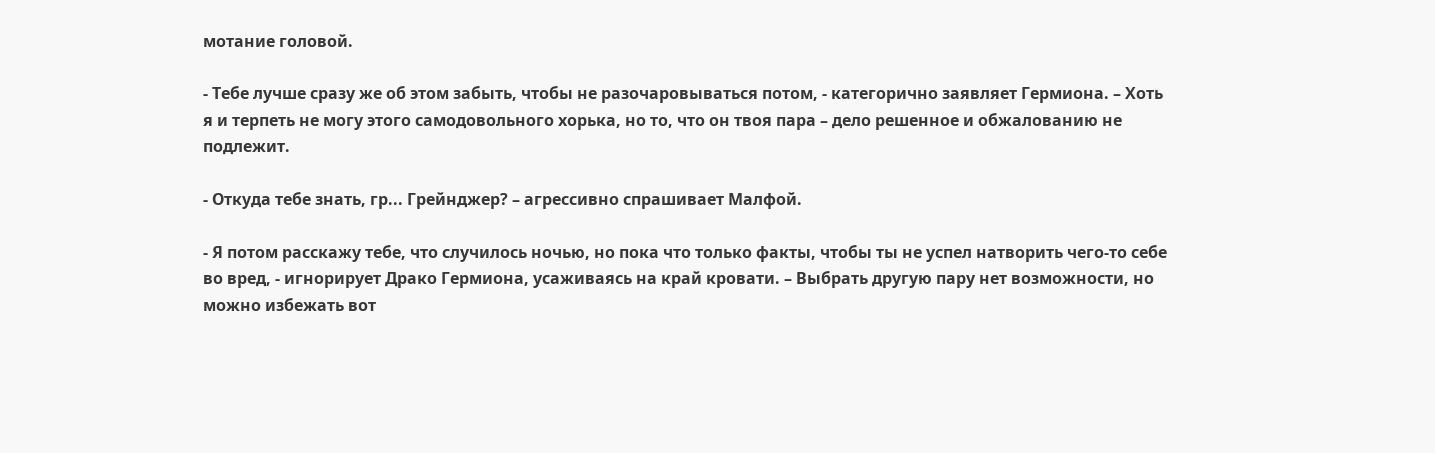мотание головой.

- Тебе лучше сразу же об этом забыть, чтобы не разочаровываться потом, - категорично заявляет Гермиона. – Хоть я и терпеть не могу этого самодовольного хорька, но то, что он твоя пара – дело решенное и обжалованию не подлежит.

- Откуда тебе знать, гр... Грейнджер? – агрессивно спрашивает Малфой.

- Я потом расскажу тебе, что случилось ночью, но пока что только факты, чтобы ты не успел натворить чего-то себе во вред, - игнорирует Драко Гермиона, усаживаясь на край кровати. – Выбрать другую пару нет возможности, но можно избежать вот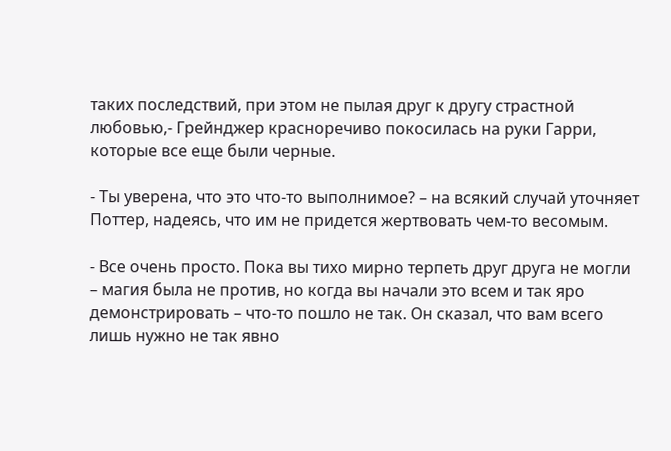таких последствий, при этом не пылая друг к другу страстной любовью,- Грейнджер красноречиво покосилась на руки Гарри, которые все еще были черные.

- Ты уверена, что это что-то выполнимое? – на всякий случай уточняет Поттер, надеясь, что им не придется жертвовать чем-то весомым.

- Все очень просто. Пока вы тихо мирно терпеть друг друга не могли – магия была не против, но когда вы начали это всем и так яро демонстрировать – что-то пошло не так. Он сказал, что вам всего лишь нужно не так явно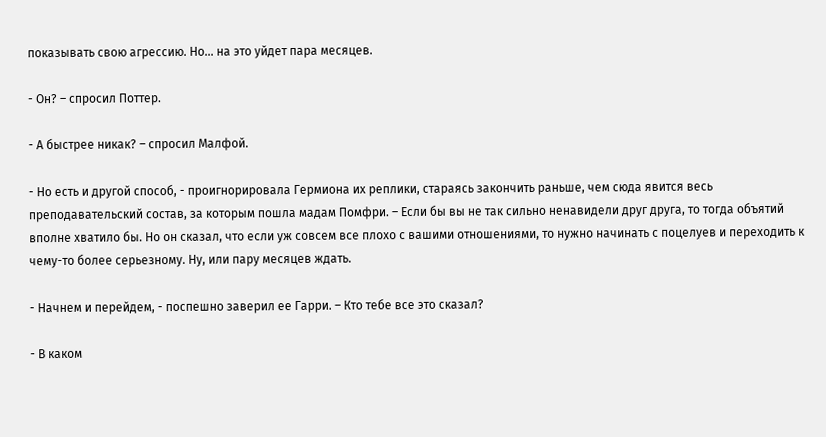показывать свою агрессию. Но... на это уйдет пара месяцев.

- Он? – спросил Поттер.

- А быстрее никак? – спросил Малфой.

- Но есть и другой способ, - проигнорировала Гермиона их реплики, стараясь закончить раньше, чем сюда явится весь преподавательский состав, за которым пошла мадам Помфри. – Если бы вы не так сильно ненавидели друг друга, то тогда объятий вполне хватило бы. Но он сказал, что если уж совсем все плохо с вашими отношениями, то нужно начинать с поцелуев и переходить к чему-то более серьезному. Ну, или пару месяцев ждать.

- Начнем и перейдем, - поспешно заверил ее Гарри. – Кто тебе все это сказал?

- В каком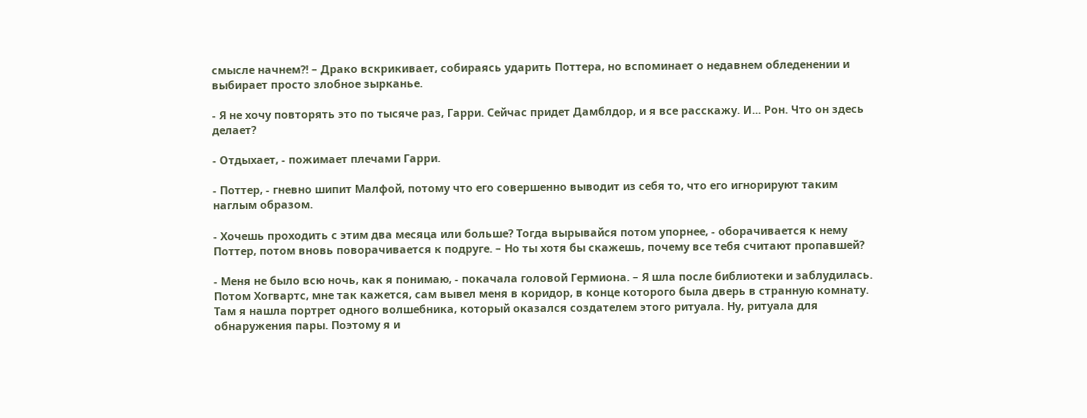смысле начнем?! – Драко вскрикивает, собираясь ударить Поттера, но вспоминает о недавнем обледенении и выбирает просто злобное зырканье.

- Я не хочу повторять это по тысяче раз, Гарри. Сейчас придет Дамблдор, и я все расскажу. И... Рон. Что он здесь делает?

- Отдыхает, - пожимает плечами Гарри.

- Поттер, - гневно шипит Малфой, потому что его совершенно выводит из себя то, что его игнорируют таким наглым образом.

- Хочешь проходить с этим два месяца или больше? Тогда вырывайся потом упорнее, - оборачивается к нему Поттер, потом вновь поворачивается к подруге. – Но ты хотя бы скажешь, почему все тебя считают пропавшей?

- Меня не было всю ночь, как я понимаю, - покачала головой Гермиона. – Я шла после библиотеки и заблудилась. Потом Хогвартс, мне так кажется, сам вывел меня в коридор, в конце которого была дверь в странную комнату. Там я нашла портрет одного волшебника, который оказался создателем этого ритуала. Ну, ритуала для обнаружения пары. Поэтому я и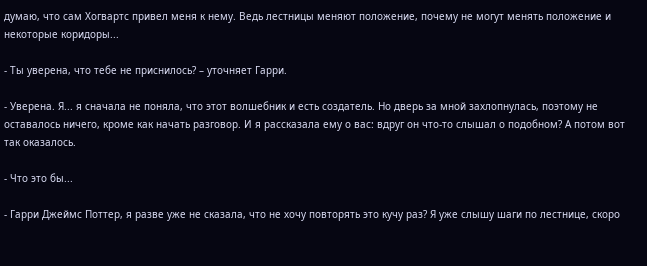думаю, что сам Хогвартс привел меня к нему. Ведь лестницы меняют положение, почему не могут менять положение и некоторые коридоры...

- Ты уверена, что тебе не приснилось? – уточняет Гарри.

- Уверена. Я... я сначала не поняла, что этот волшебник и есть создатель. Но дверь за мной захлопнулась, поэтому не оставалось ничего, кроме как начать разговор. И я рассказала ему о вас: вдруг он что-то слышал о подобном? А потом вот так оказалось.

- Что это бы...

- Гарри Джеймс Поттер, я разве уже не сказала, что не хочу повторять это кучу раз? Я уже слышу шаги по лестнице, скоро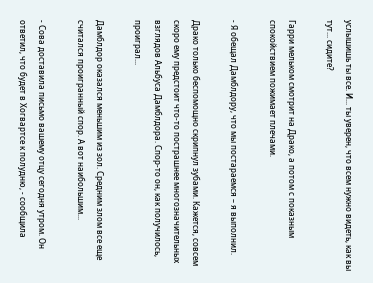услышишь ты все. И... ты уверен, что всем нужно видеть, как вы тут... сидите?

Гарри мельком смотрит на Драко, а потом с показным спокойствием пожимает плечами.

- Я обещал Дамблдору, что мы постараемся – я выполнил.

Драко только беспомощно скрипнул зубами. Кажется, совсем скоро ему предстоит что-то пострашнее многозначительных взглядов Альбуса Дамблдора. Спор-то он, как получилось, проиграл...

Дамблдор оказался меньшим из зол. Средним злом все еще считался проигранный спор. А вот наибольшим...

- Сова доставила письмо вашему отцу сегодня утром. Он ответил, что будет в Хогвартсе к полудню, - сообщила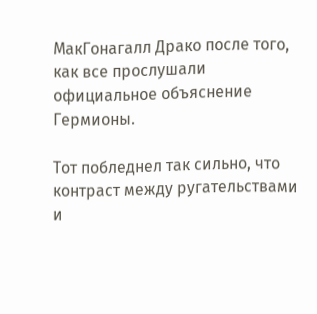МакГонагалл Драко после того, как все прослушали официальное объяснение Гермионы.

Тот побледнел так сильно, что контраст между ругательствами и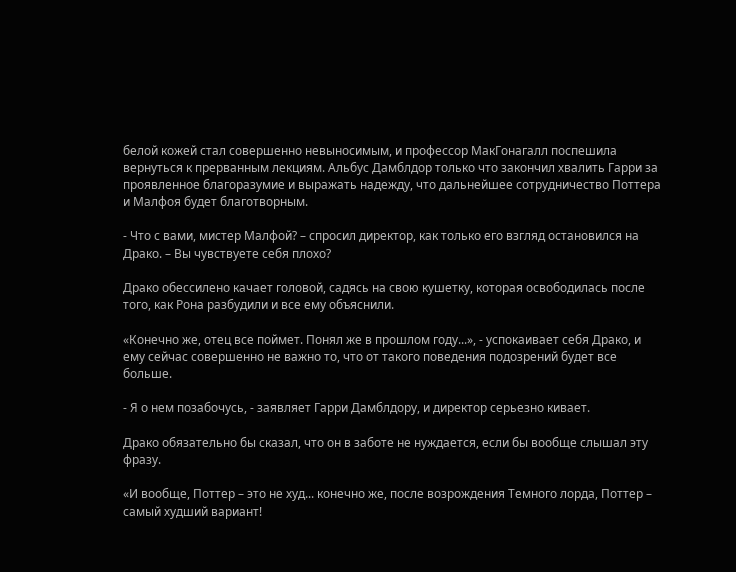белой кожей стал совершенно невыносимым, и профессор МакГонагалл поспешила вернуться к прерванным лекциям. Альбус Дамблдор только что закончил хвалить Гарри за проявленное благоразумие и выражать надежду, что дальнейшее сотрудничество Поттера и Малфоя будет благотворным.

- Что с вами, мистер Малфой? – спросил директор, как только его взгляд остановился на Драко. – Вы чувствуете себя плохо?

Драко обессилено качает головой, садясь на свою кушетку, которая освободилась после того, как Рона разбудили и все ему объяснили.

«Конечно же, отец все поймет. Понял же в прошлом году...», - успокаивает себя Драко, и ему сейчас совершенно не важно то, что от такого поведения подозрений будет все больше.

- Я о нем позабочусь, - заявляет Гарри Дамблдору, и директор серьезно кивает.

Драко обязательно бы сказал, что он в заботе не нуждается, если бы вообще слышал эту фразу.

«И вообще, Поттер – это не худ... конечно же, после возрождения Темного лорда, Поттер – самый худший вариант!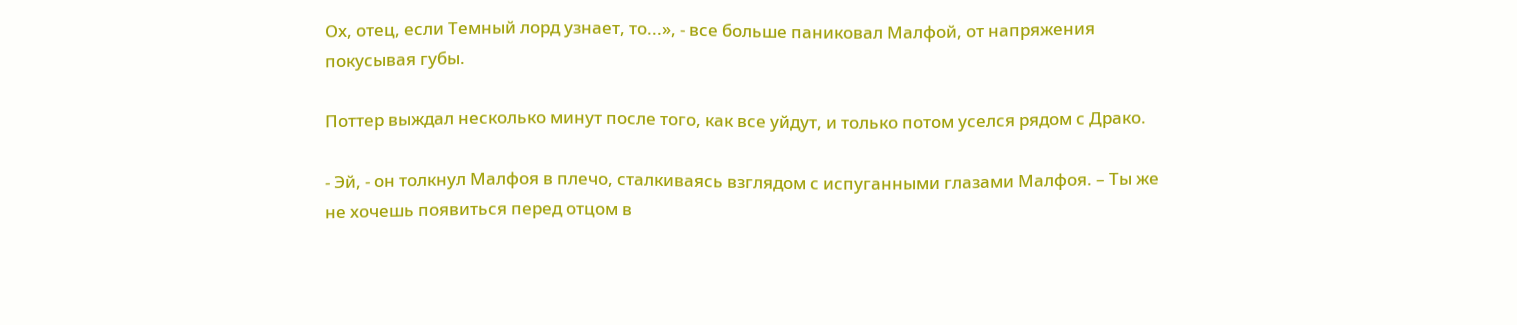Ох, отец, если Темный лорд узнает, то...», - все больше паниковал Малфой, от напряжения покусывая губы.

Поттер выждал несколько минут после того, как все уйдут, и только потом уселся рядом с Драко.

- Эй, - он толкнул Малфоя в плечо, сталкиваясь взглядом с испуганными глазами Малфоя. – Ты же не хочешь появиться перед отцом в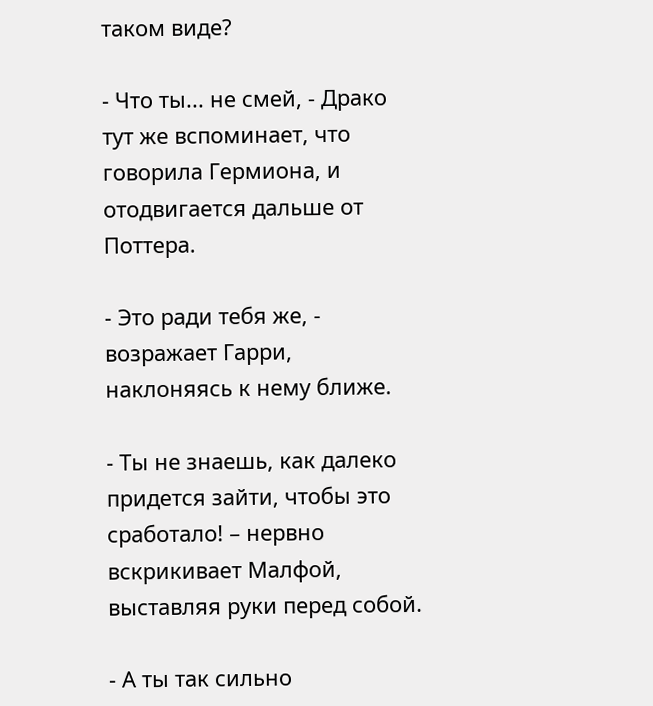таком виде?

- Что ты... не смей, - Драко тут же вспоминает, что говорила Гермиона, и отодвигается дальше от Поттера.

- Это ради тебя же, - возражает Гарри, наклоняясь к нему ближе.

- Ты не знаешь, как далеко придется зайти, чтобы это сработало! – нервно вскрикивает Малфой, выставляя руки перед собой.

- А ты так сильно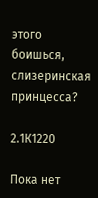этого боишься, слизеринская принцесса?

2.1К1220

Пока нет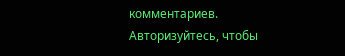комментариев. Авторизуйтесь, чтобы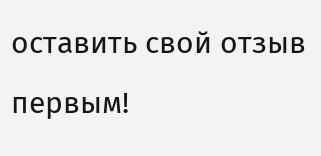оставить свой отзыв первым!